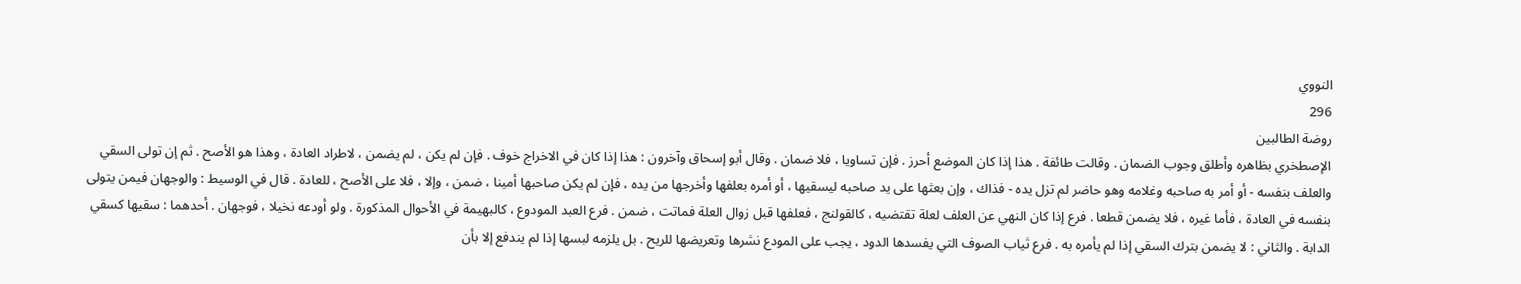النووي
296
روضة الطالبين
الإصطخري بظاهره وأطلق وجوب الضمان . وقالت طائفة . هذا إذا كان الموضع أحرز . فإن تساويا ، فلا ضمان . وقال أبو إسحاق وآخرون : هذا إذا كان في الاخراج خوف . فإن لم يكن ، لم يضمن ، لاطراد العادة ، وهذا هو الأصح . ثم إن تولى السقي والعلف بنفسه - أو أمر به صاحبه وغلامه وهو حاضر لم تزل يده - فذاك ، وإن بعثها على يد صاحبه ليسقيها ، أو أمره بعلفها وأخرجها من يده ، فإن لم يكن صاحبها أمينا ، ضمن ، وإلا ، فلا على الأصح ، للعادة . قال في الوسيط : والوجهان فيمن يتولى بنفسه في العادة ، فأما غيره ، فلا يضمن قطعا . فرع إذا كان النهي عن العلف لعلة تقتضيه ، كالقولنج ، فعلفها قبل زوال العلة فماتت ، ضمن . فرع العبد المودوع ، كالبهيمة في الأحوال المذكورة . ولو أودعه نخيلا ، فوجهان . أحدهما : سقيها كسقي الدابة . والثاني : لا يضمن بترك السقي إذا لم يأمره به . فرع ثياب الصوف التي يفسدها الدود ، يجب على المودع نشرها وتعريضها للريح . بل يلزمه لبسها إذا لم يندفع إلا بأن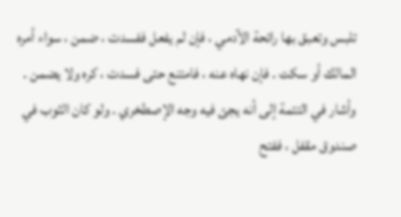تلبس وتعبق بها رائحة الآدمي ، فإن لم يفعل ففسدت ، ضمن ، سواء أمره المالك أو سكت . فإن نهاه عنه ، فامتنع حتى فسدت ، كره ولا يضمن . وأشار في التتمة إلى أنه يجئ فيه وجه الإصطخري . ولو كان الثوب في صندوق مقفل ، ففتح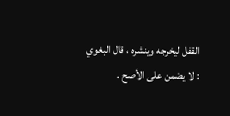القفل ليخرجه وينشره ، قال البغوي : لا يضمن على الأصح .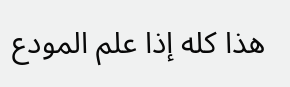هذا كله إذا علم المودع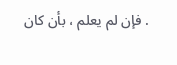. فإن لم يعلم ، بأن كان